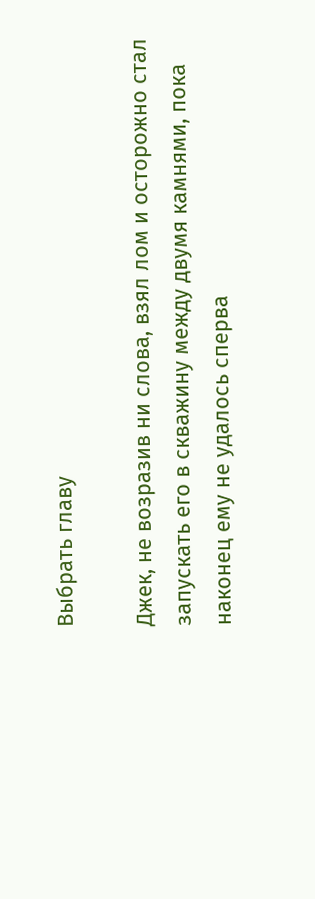Выбрать главу

Джек, не возразив ни слова, взял лом и осторожно стал запускать его в скважину между двумя камнями, пока наконец ему не удалось сперва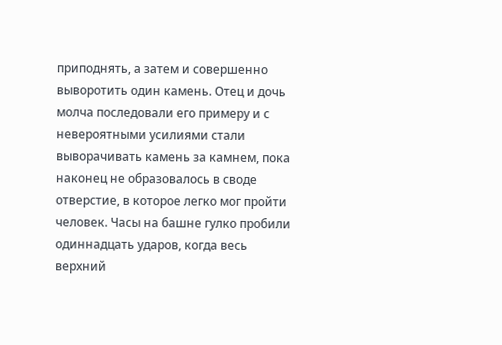приподнять, а затем и совершенно выворотить один камень. Отец и дочь молча последовали его примеру и с невероятными усилиями стали выворачивать камень за камнем, пока наконец не образовалось в своде отверстие, в которое легко мог пройти человек. Часы на башне гулко пробили одиннадцать ударов, когда весь верхний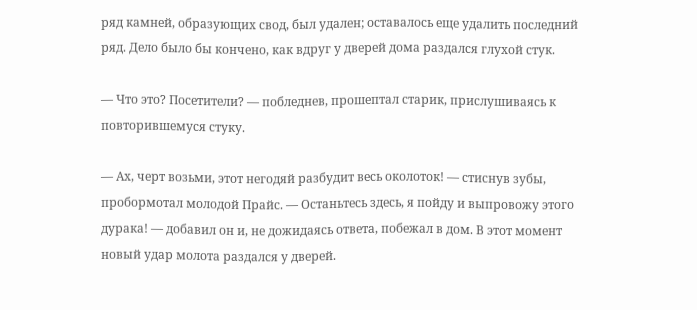ряд камней, образующих свод, был удален; оставалось еще удалить последний ряд. Дело было бы кончено, как вдруг у дверей дома раздался глухой стук.

— Что это? Посетители? — побледнев, прошептал старик, прислушиваясь к повторившемуся стуку.

— Ах, черт возьми, этот негодяй разбудит весь околоток! — стиснув зубы, пробормотал молодой Прайс. — Останьтесь здесь, я пойду и выпровожу этого дурака! — добавил он и, не дожидаясь ответа, побежал в дом. В этот момент новый удар молота раздался у дверей.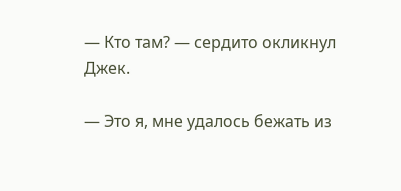— Кто там? — сердито окликнул Джек.

— Это я, мне удалось бежать из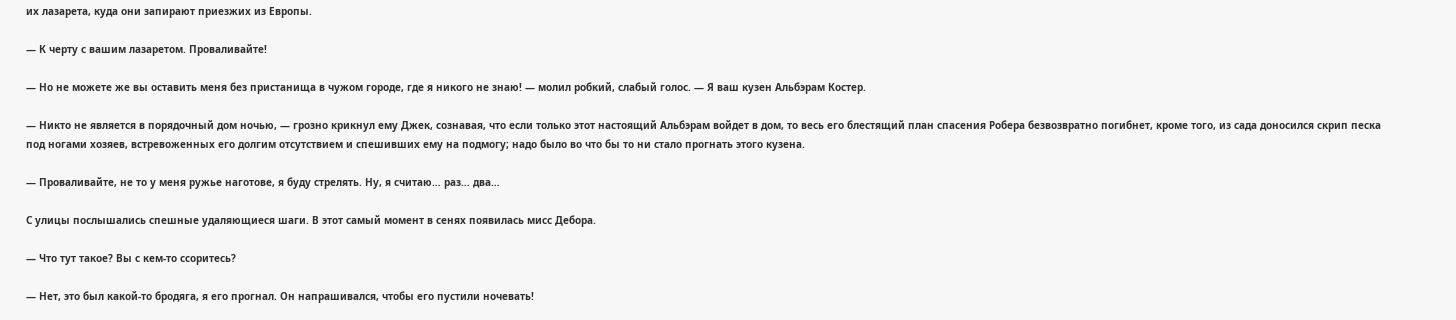их лазарета, куда они запирают приезжих из Европы.

— К черту с вашим лазаретом. Проваливайте!

— Но не можете же вы оставить меня без пристанища в чужом городе, где я никого не знаю! — молил робкий, слабый голос. — Я ваш кузен Альбэрам Костер.

— Никто не является в порядочный дом ночью, — грозно крикнул ему Джек, сознавая, что если только этот настоящий Альбэрам войдет в дом, то весь его блестящий план спасения Робера безвозвратно погибнет, кроме того, из сада доносился скрип песка под ногами хозяев, встревоженных его долгим отсутствием и спешивших ему на подмогу; надо было во что бы то ни стало прогнать этого кузена.

— Проваливайте, не то у меня ружье наготове, я буду стрелять. Ну, я считаю… раз… два…

С улицы послышались спешные удаляющиеся шаги. В этот самый момент в сенях появилась мисс Дебора.

— Что тут такое? Вы с кем-то ссоритесь?

— Нет, это был какой-то бродяга, я его прогнал. Он напрашивался, чтобы его пустили ночевать!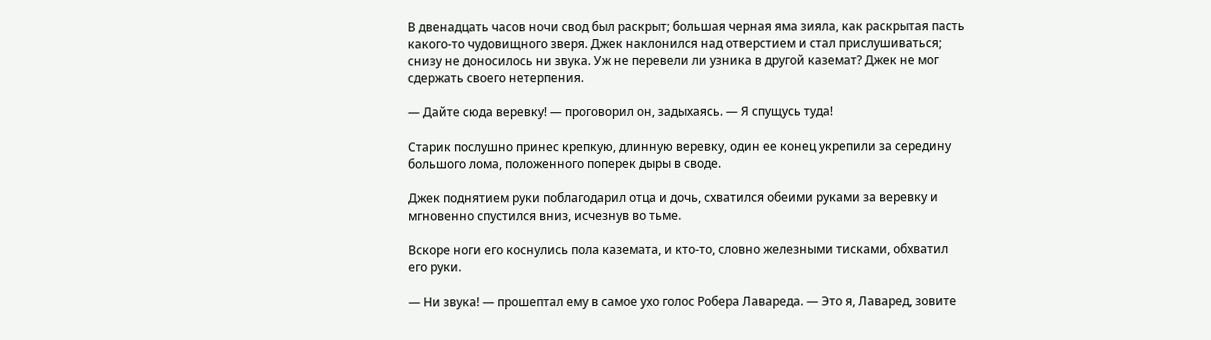В двенадцать часов ночи свод был раскрыт; большая черная яма зияла, как раскрытая пасть какого-то чудовищного зверя. Джек наклонился над отверстием и стал прислушиваться; снизу не доносилось ни звука. Уж не перевели ли узника в другой каземат? Джек не мог сдержать своего нетерпения.

— Дайте сюда веревку! — проговорил он, задыхаясь. — Я спущусь туда!

Старик послушно принес крепкую, длинную веревку, один ее конец укрепили за середину большого лома, положенного поперек дыры в своде.

Джек поднятием руки поблагодарил отца и дочь, схватился обеими руками за веревку и мгновенно спустился вниз, исчезнув во тьме.

Вскоре ноги его коснулись пола каземата, и кто-то, словно железными тисками, обхватил его руки.

— Ни звука! — прошептал ему в самое ухо голос Робера Лавареда. — Это я, Лаваред, зовите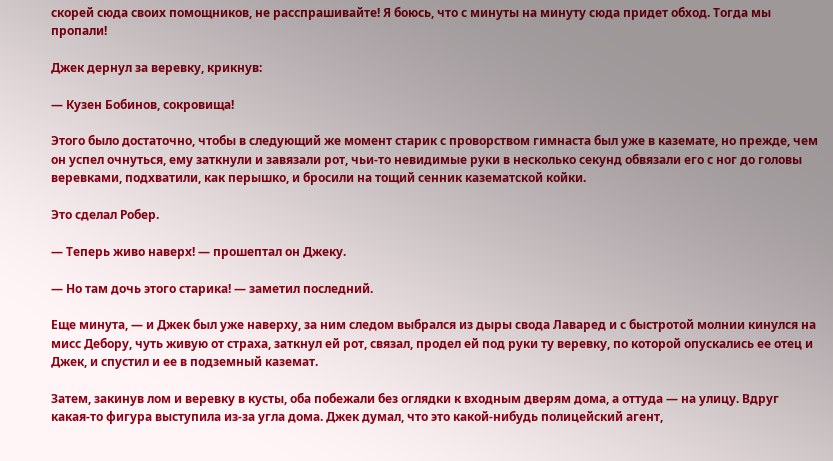скорей сюда своих помощников, не расспрашивайте! Я боюсь, что с минуты на минуту сюда придет обход. Тогда мы пропали!

Джек дернул за веревку, крикнув:

— Кузен Бобинов, сокровища!

Этого было достаточно, чтобы в следующий же момент старик с проворством гимнаста был уже в каземате, но прежде, чем он успел очнуться, ему заткнули и завязали рот, чьи-то невидимые руки в несколько секунд обвязали его с ног до головы веревками, подхватили, как перышко, и бросили на тощий сенник казематской койки.

Это сделал Робер.

— Теперь живо наверх! — прошептал он Джеку.

— Но там дочь этого старика! — заметил последний.

Еще минута, — и Джек был уже наверху, за ним следом выбрался из дыры свода Лаваред и с быстротой молнии кинулся на мисс Дебору, чуть живую от страха, заткнул ей рот, связал, продел ей под руки ту веревку, по которой опускались ее отец и Джек, и спустил и ее в подземный каземат.

Затем, закинув лом и веревку в кусты, оба побежали без оглядки к входным дверям дома, а оттуда — на улицу. Вдруг какая-то фигура выступила из-за угла дома. Джек думал, что это какой-нибудь полицейский агент,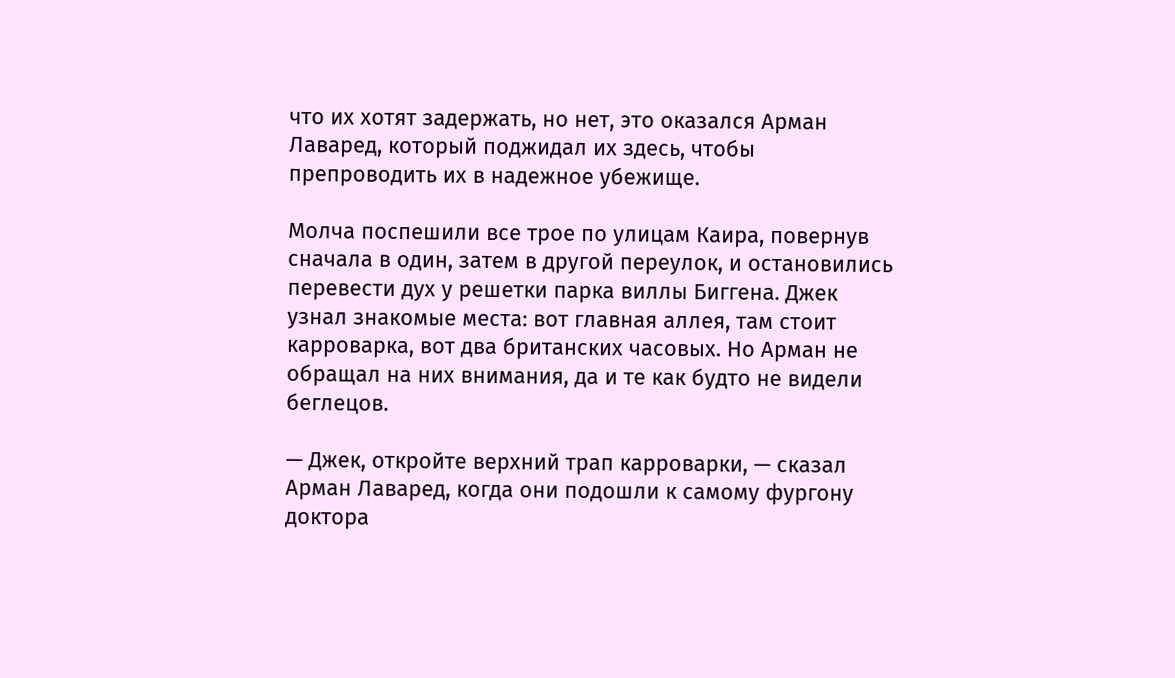что их хотят задержать, но нет, это оказался Арман Лаваред, который поджидал их здесь, чтобы препроводить их в надежное убежище.

Молча поспешили все трое по улицам Каира, повернув сначала в один, затем в другой переулок, и остановились перевести дух у решетки парка виллы Биггена. Джек узнал знакомые места: вот главная аллея, там стоит карроварка, вот два британских часовых. Но Арман не обращал на них внимания, да и те как будто не видели беглецов.

— Джек, откройте верхний трап карроварки, — сказал Арман Лаваред, когда они подошли к самому фургону доктора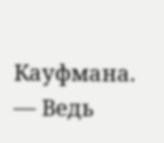Кауфмана. — Ведь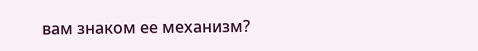вам знаком ее механизм?